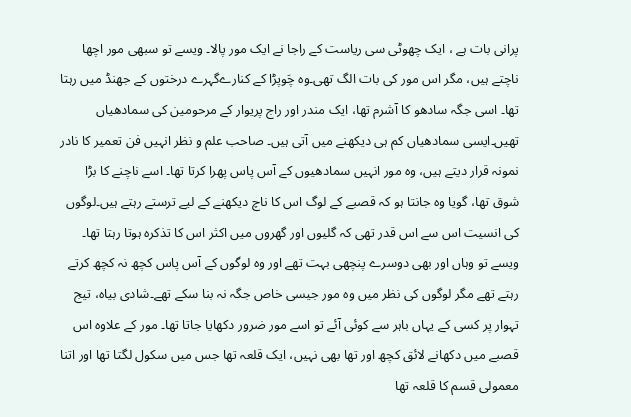پرانی بات ہے ، ایک چھوٹی سی ریاست کے راجا نے ایک مور پالا۔ ویسے تو سبھی مور اچھا ناچتے ہیں، مگر اس مور کی بات الگ تھی۔وہ چَوپڑا کے کنارےگہرے درختوں کے جھنڈ میں رہتا تھا۔ اسی جگہ سادھو کا آشرم تھا، ایک مندر اور راج پریوار کے مرحومین کی سمادھیاں تھیں۔ایسی سمادھیاں کم ہی دیکھنے میں آتی ہیں۔ صاحب علم و نظر انہیں فن تعمیر کا نادر نمونہ قرار دیتے ہیں، وہ مور انہیں سمادھیوں کے آس پاس پھرا کرتا تھا۔ اسے ناچنے کا بڑا شوق تھا، گویا وہ جانتا ہو کہ قصبے کے لوگ اس کا ناچ دیکھنے کے لیے ترستے رہتے ہیں۔لوگوں کی انسیت اس سے اس قدر تھی کہ گلیوں اور گھروں میں اکثر اس کا تذکرہ ہوتا رہتا تھا۔ ویسے تو وہاں اور بھی دوسرے پنچھی بہت تھے اور وہ لوگوں کے آس پاس کچھ نہ کچھ کرتے رہتے تھے مگر لوگوں کی نظر میں وہ مور جیسی خاص جگہ نہ بنا سکے تھے۔شادی بیاہ، تیج تہوار پر کسی کے یہاں باہر سے کوئی آئے تو اسے مور ضرور دکھایا جاتا تھا۔ مور کے علاوہ اس قصبے میں دکھانے لائق کچھ اور تھا بھی نہیں، ایک قلعہ تھا جس میں سکول لگتا تھا اور اتنا معمولی قسم کا قلعہ تھا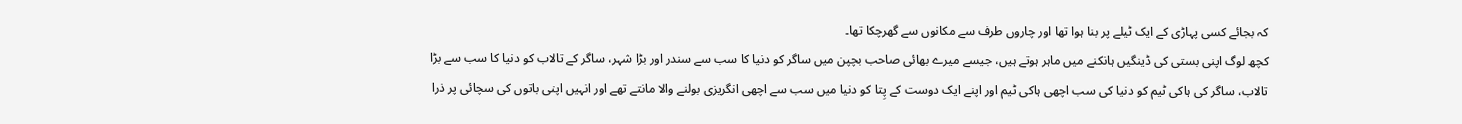کہ بجائے کسی پہاڑی کے ایک ٹیلے پر بنا ہوا تھا اور چاروں طرف سے مکانوں سے گھرچکا تھا۔
کچھ لوگ اپنی بستی کی ڈینگیں ہانکنے میں ماہر ہوتے ہیں، جیسے میرے بھائی صاحب بچپن میں ساگر کو دنیا کا سب سے سندر اور بڑا شہر، ساگر کے تالاب کو دنیا کا سب سے بڑا تالاب، ساگر کی ہاکی ٹیم کو دنیا کی سب اچھی ہاکی ٹیم اور اپنے ایک دوست کے پِتا کو دنیا میں سب سے اچھی انگریزی بولنے والا مانتے تھے اور انہیں اپنی باتوں کی سچائی پر ذرا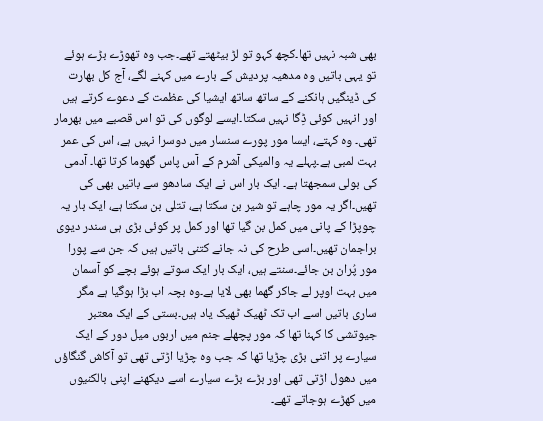بھی شبہ نہیں تھا۔کچھ کہو تو لڑ بیٹھتے تھے۔جب وہ تھوڑے بڑے ہوئے تو یہی باتیں وہ مدھیہ پردیش کے بارے میں کہنے لگے، آج کل بھارت کی ڈینگیں ہانکنے کے ساتھ ساتھ ایشیا کی عظمت کے دعوے کرتے ہیں اور انہیں کوئی ڈِگا نہیں سکتا۔ایسے لوگوں کی تو اس قصبے میں بھرمار تھی۔ وہ کہتے، ایسا مور پورے سنسار میں دوسرا نہیں ہے، اس کی عمر بہت لمبی ہے۔پہلے یہ والمیکی آشرم کے آس پاس گھوما کرتا تھا۔ آدمی کی بولی سمجھتا ہے۔ ایک بار اس نے ایک سادھو سے باتیں بھی کی تھیں۔اگر یہ مور چاہے تو شیر بن سکتا ہے، تتلی بن سکتا ہے، ایک بار یہ چوپڑا کے پانی میں کمل بن گیا تھا اور کمل پر کوئی بڑی ہی سندر دیوی براجمان تھیں۔اسی طرح کی نہ جانے کتنی باتیں ہیں کہ جن سے پورا مور پُران بن جائے۔سنتے ہیں، ایک بار ایک سوتے ہوئے بچے کو آسمان میں بہت اوپر لے جاکر گھما بھی لایا ہے۔وہ بچہ اب بڑا ہوگیا ہے مگر ساری باتیں اسے اب تک ٹھیک ٹھیک یاد ہیں۔بستی کے ایک معتبر جیوتشی کا کہنا تھا کہ مور پچھلے جنم میں اربوں میل دور کے ایک سیارے پر اتنی بڑی چڑیا تھا کہ جب وہ چڑیا اڑتی تھی تو آکاش گنگاؤں میں دھول اڑتی تھی اور بڑے بڑے سیارے اسے دیکھنے اپنی بالکنیوں میں کھڑے ہوجاتے تھے۔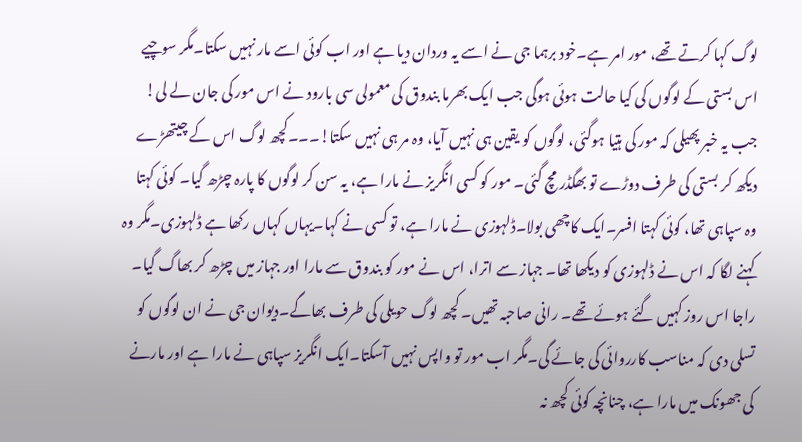لوگ کہا کرتے تھے، مور امر ہے۔خود برہما جی نے اسے یہ وردان دیا ہے اور اب کوئی اسے مار نہیں سکتا۔مگر سوچیے اس بستی کے لوگوں کی کیا حالت ہوئی ہوگی جب ایک بھرما بندوق کی معمولی سی بارود نے اس مور کی جان لے لی! جب یہ خبر پھیلی کہ مور کی ہتیا ہوگئی، لوگوں کو یقین ہی نہیں آیا، وہ مر ہی نہیں سکتا!۔۔۔کچھ لوگ اس کے چیتھڑے دیکھ کر بستی کی طرف دوڑے تو بھگڈر مچ گئی۔ مور کو کسی انگریز نے مارا ہے، یہ سن کر لوگوں کا پارہ چڑھ گیا۔ کوئی کہتا وہ سپاہی تھا، کوئی کہتا افسر۔ایک کاچھی بولا۔ڈلہوزی نے مارا ہے، تو کسی نے کہا۔یہاں کہاں رکھا ہے ڈلہوزی۔مگر وہ کہنے لگا کہ اس نے ڈلہوزی کو دیکھا تھا۔ جہاز سے اترا، اس نے مور کو بندوق سے مارا اور جہاز میں چڑھ کر بھاگ گیا۔
راجا اس روز کہیں گئے ہوئے تھے۔ رانی صاحبہ تھیں۔ کچھ لوگ حویلی کی طرف بھاگے۔دیوان جی نے ان لوگوں کو تسلی دی کہ مناسب کارروائی کی جائے گی۔مگر اب مور تو واپس نہیں آسکتا۔ایک انگریز سپاہی نے مارا ہے اور مارنے کی جھونک میں مارا ہے، چنانچہ کوئی کچھ نہ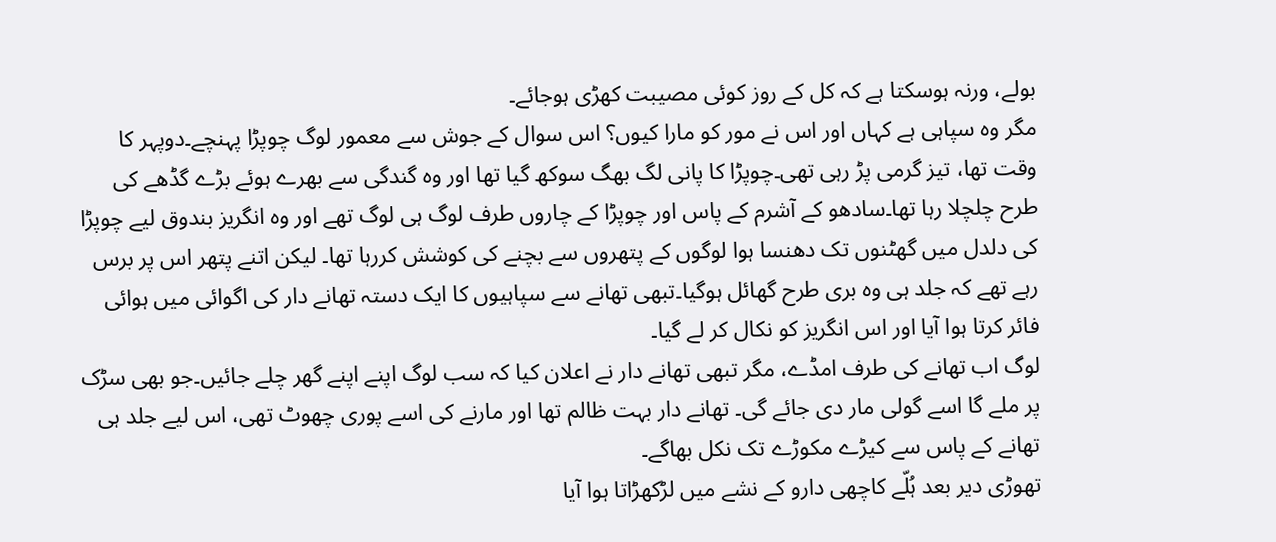بولے، ورنہ ہوسکتا ہے کہ کل کے روز کوئی مصیبت کھڑی ہوجائے۔
مگر وہ سپاہی ہے کہاں اور اس نے مور کو مارا کیوں؟ اس سوال کے جوش سے معمور لوگ چوپڑا پہنچے۔دوپہر کا وقت تھا، تیز گرمی پڑ رہی تھی۔چوپڑا کا پانی لگ بھگ سوکھ گیا تھا اور وہ گندگی سے بھرے ہوئے بڑے گڈھے کی طرح چلچلا رہا تھا۔سادھو کے آشرم کے پاس اور چوپڑا کے چاروں طرف لوگ ہی لوگ تھے اور وہ انگریز بندوق لیے چوپڑا کی دلدل میں گھٹنوں تک دھنسا ہوا لوگوں کے پتھروں سے بچنے کی کوشش کررہا تھا۔ لیکن اتنے پتھر اس پر برس رہے تھے کہ جلد ہی وہ بری طرح گھائل ہوگیا۔تبھی تھانے سے سپاہیوں کا ایک دستہ تھانے دار کی اگوائی میں ہوائی فائر کرتا ہوا آیا اور اس انگریز کو نکال کر لے گیا۔
لوگ اب تھانے کی طرف امڈے، مگر تبھی تھانے دار نے اعلان کیا کہ سب لوگ اپنے اپنے گھر چلے جائیں۔جو بھی سڑک پر ملے گا اسے گولی مار دی جائے گی۔ تھانے دار بہت ظالم تھا اور مارنے کی اسے پوری چھوٹ تھی، اس لیے جلد ہی تھانے کے پاس سے کیڑے مکوڑے تک نکل بھاگے۔
تھوڑی دیر بعد ہُلّے کاچھی دارو کے نشے میں لڑکھڑاتا ہوا آیا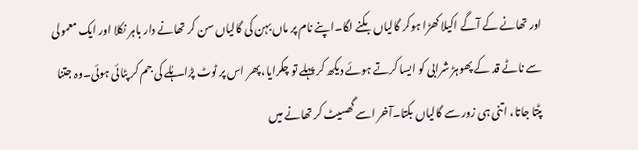اور تھانے کے آگے اکیلا کھڑا ہوکر گالیاں بکنے لگا۔اپنے نام پر ماں بہن کی گالیاں سن کر تھانے دار باہر نکلا اور ایک معمولی سے ناٹے قد کے پھوہڑ شرابی کو ایسا کرتے ہوئے دیکھ کر پہلے تو چکرایا، پھر اس پر ٹوٹ پڑا۔ہُلے کی جم کر پٹائی ہوئی۔وہ جتنا پٹتا جاتا، اتنی ہی زور سے گالیاں بکتا۔آخر اسے گھسیٹ کر تھانے میں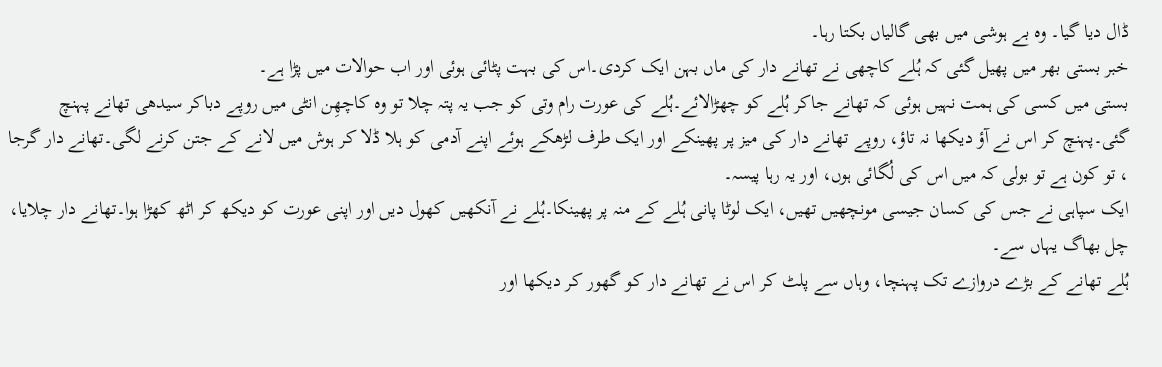ڈال دیا گیا۔ وہ بے ہوشی میں بھی گالیاں بکتا رہا۔
خبر بستی بھر میں پھیل گئی کہ ہُلے کاچھی نے تھانے دار کی ماں بہن ایک کردی۔اس کی بہت پٹائی ہوئی اور اب حوالات میں پڑا ہے۔
بستی میں کسی کی ہمت نہیں ہوئی کہ تھانے جاکر ہُلے کو چھڑالائے۔ہُلے کی عورت رام وتی کو جب یہ پتہ چلا تو وہ کاچھِن انٹی میں روپے دباکر سیدھی تھانے پہنچ گئی۔پہنچ کر اس نے آؤ دیکھا نہ تاؤ، روپے تھانے دار کی میز پر پھینکے اور ایک طرف لڑھکے ہوئے اپنے آدمی کو ہلا ڈلا کر ہوش میں لانے کے جتن کرنے لگی۔تھانے دار گرجا ، تو کون ہے تو بولی کہ میں اس کی لُگائی ہوں، اور یہ رہا پیسہ۔
ایک سپاہی نے جس کی کسان جیسی مونچھیں تھیں، ایک لوٹا پانی ہُلے کے منہ پر پھینکا۔ہُلے نے آنکھیں کھول دیں اور اپنی عورت کو دیکھ کر اٹھ کھڑا ہوا۔تھانے دار چلایا، چل بھاگ یہاں سے۔
ہُلے تھانے کے بڑے دروازے تک پہنچا، وہاں سے پلٹ کر اس نے تھانے دار کو گھور کر دیکھا اور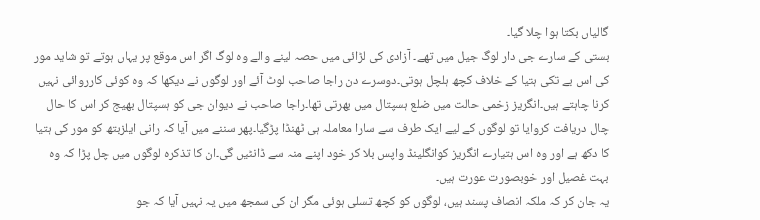گالیاں بکتا ہوا چلا گیا۔
بستی کے سارے جی دار لوگ جیل میں تھے۔ آزادی کی لڑائی میں حصہ لینے والے وہ لوگ اگر اس موقع پر یہاں ہوتے تو شاید مور کی اس بے تکی ہتیا کے خلاف کچھ ہلچل ہوتی۔دوسرے دن راجا صاحب لوٹ آئے اور لوگوں نے دیکھا کہ وہ کوئی کارروائی نہیں کرنا چاہتے ہیں۔انگریز زخمی حالت میں ضلع ہسپتال میں بھرتی تھا۔راجا صاحب نے دیوان جی کو ہسپتال بھیج کر اس کا حال چال دریافت کروایا تو لوگوں کے لیے ایک طرف سے سارا معاملہ ہی ٹھنڈا پڑگیا۔پھر سننے میں آیا کہ رانی ایلزبتھ کو مور کی ہتیا کا دکھ ہے اور وہ اس ہتیارے انگریز کوانگلینڈ واپس بلا کر خود اپنے منہ سے ڈانٹیں گی۔ان کا تذکرہ لوگوں میں چل پڑا کہ وہ بہت غصیل اور خوبصورت عورت ہیں۔
یہ جان کر کہ ملکہ انصاف پسند ہیں، لوگوں کو کچھ تسلی ہوئی مگر ان کی سمجھ میں یہ نہیں آیا کہ جو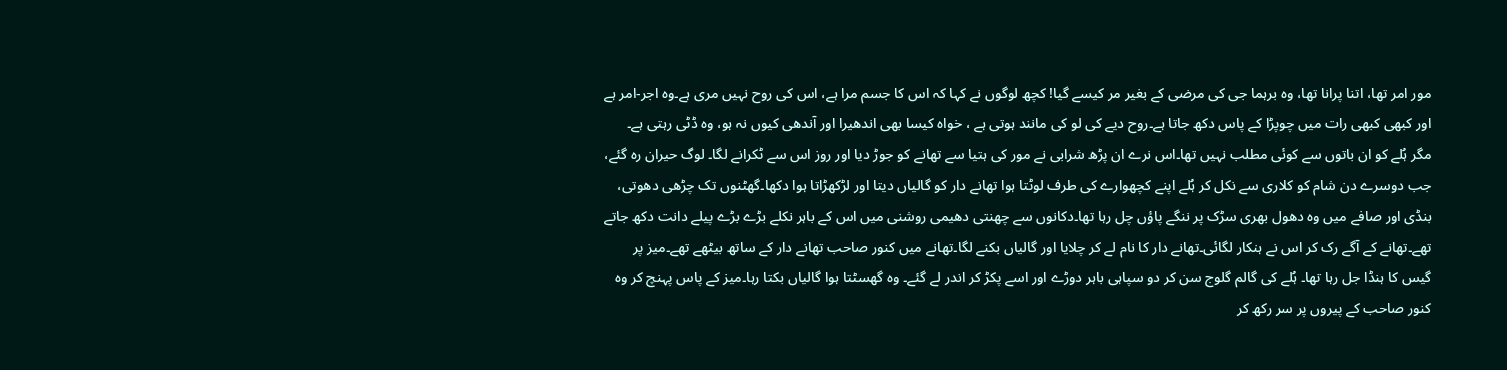مور امر تھا، اتنا پرانا تھا، وہ برہما جی کی مرضی کے بغیر مر کیسے گیا! کچھ لوگوں نے کہا کہ اس کا جسم مرا ہے، اس کی روح نہیں مری ہے۔وہ اجر-امر ہے اور کبھی کبھی رات میں چوپڑا کے پاس دکھ جاتا ہے۔روح دیے کی لو کی مانند ہوتی ہے ، خواہ کیسا بھی اندھیرا اور آندھی کیوں نہ ہو، وہ ڈٹی رہتی ہے۔
مگر ہُلے کو ان باتوں سے کوئی مطلب نہیں تھا۔اس نرے ان پڑھ شرابی نے مور کی ہتیا سے تھانے کو جوڑ دیا اور روز اس سے ٹکرانے لگا۔ لوگ حیران رہ گئے، جب دوسرے دن شام کو کلاری سے نکل کر ہُلے اپنے کچھوارے کی طرف لوٹتا ہوا تھانے دار کو گالیاں دیتا اور لڑکھڑاتا ہوا دکھا۔گھٹنوں تک چڑھی دھوتی، بنڈی اور صافے میں وہ دھول بھری سڑک پر ننگے پاؤں چل رہا تھا۔دکانوں سے چھنتی دھیمی روشنی میں اس کے باہر نکلے بڑے بڑے پیلے دانت دکھ جاتے تھے۔تھانے کے آگے رک کر اس نے ہنکار لگائی۔تھانے دار کا نام لے کر چلایا اور گالیاں بکنے لگا۔تھانے میں کنور صاحب تھانے دار کے ساتھ بیٹھے تھے۔میز پر گیس کا ہنڈا جل رہا تھا۔ ہُلے کی گالم گلوج سن کر دو سپاہی باہر دوڑے اور اسے پکڑ کر اندر لے گئے۔ وہ گھسٹتا ہوا گالیاں بکتا رہا۔میز کے پاس پہنچ کر وہ کنور صاحب کے پیروں پر سر رکھ کر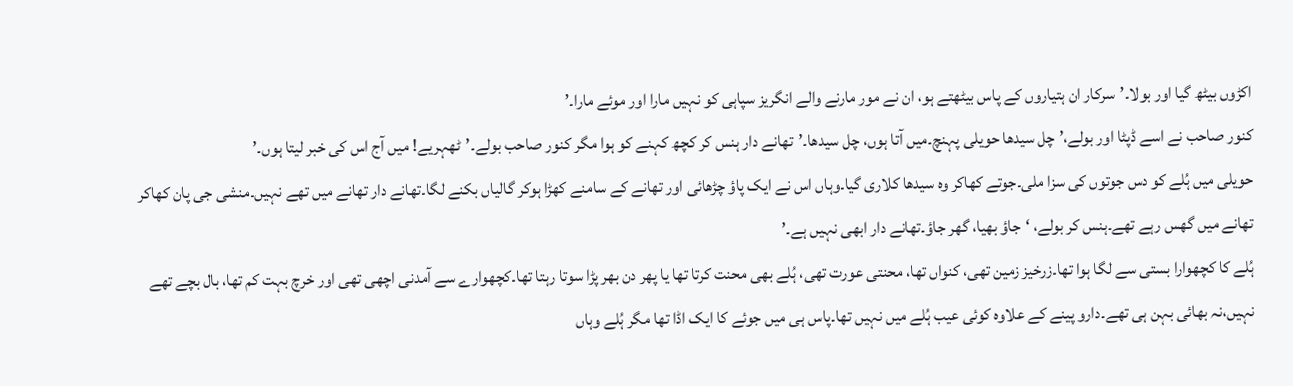اکڑوں بیٹھ گیا اور بولا۔’سرکار ان ہتیاروں کے پاس بیٹھتے ہو، ان نے مور مارنے والے انگریز سپاہی کو نہیں مارا اور موئے مارا۔’
کنور صاحب نے اسے ڈپٹا اور بولے،’چل سیدھا حویلی پہنچ۔میں آتا ہوں، چل سیدھا۔’تھانے دار ہنس کر کچھ کہنے کو ہوا مگر کنور صاحب بولے۔’ٹھہریے! میں آج اس کی خبر لیتا ہوں۔’
حویلی میں ہُلے کو دس جوتوں کی سزا ملی۔جوتے کھاکر وہ سیدھا کلاری گیا۔وہاں اس نے ایک پاؤ چڑھائی اور تھانے کے سامنے کھڑا ہوکر گالیاں بکنے لگا۔تھانے دار تھانے میں تھے نہیں۔منشی جی پان کھاکر تھانے میں گھس رہے تھے۔ہنس کر بولے، ‘جاؤ بھیا، گھر جاؤ۔تھانے دار ابھی نہیں ہے۔’
ہُلے کا کچھوارا بستی سے لگا ہوا تھا۔زرخیز زمین تھی، کنواں تھا، محنتی عورت تھی، ہُلے بھی محنت کرتا تھا یا پھر دن بھر پڑا سوتا رہتا تھا۔کچھوارے سے آمدنی اچھی تھی اور خرچ بہت کم تھا، بال بچے تھے نہیں،نہ بھائی بہن ہی تھے۔دارو پینے کے علاوہ کوئی عیب ہُلے میں نہیں تھا۔پاس ہی میں جوئے کا ایک اڈا تھا مگر ہُلے وہاں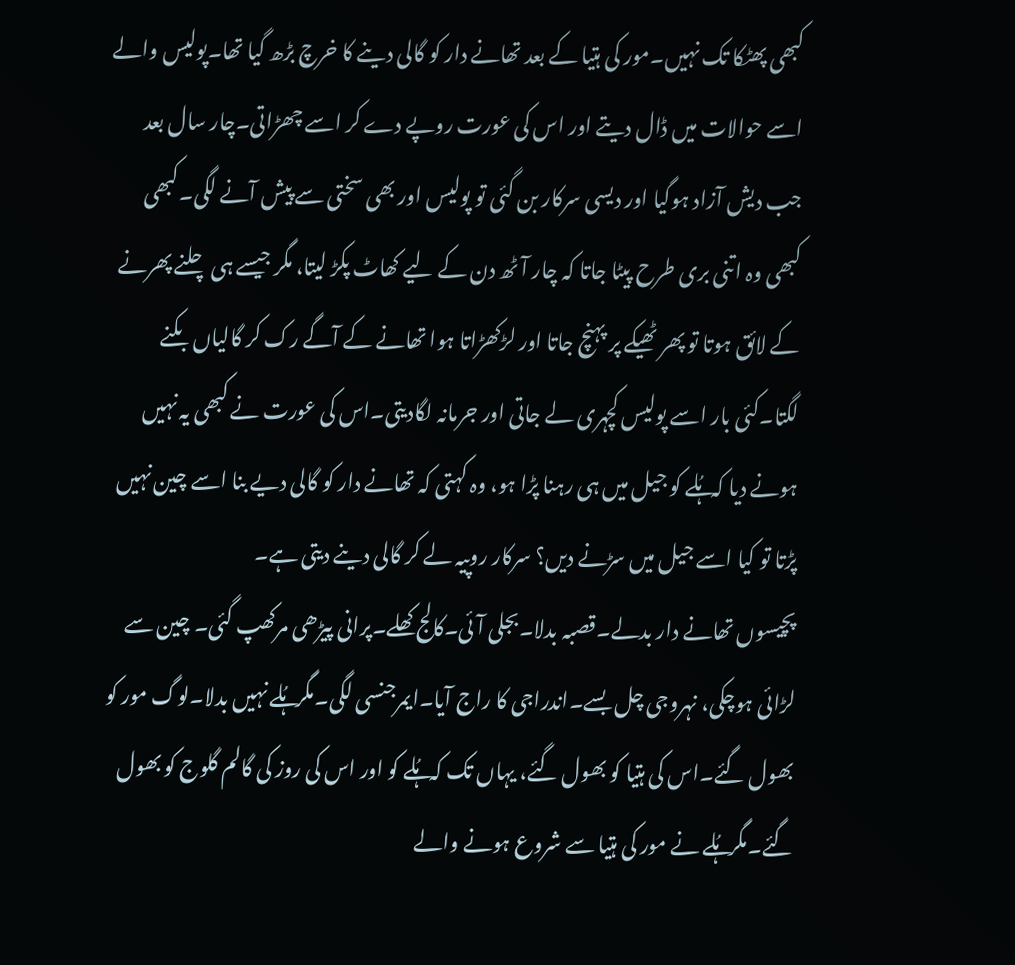کبھی پھٹکا تک نہیں۔مور کی ہتیا کے بعد تھانے دار کو گالی دینے کا خرچ بڑھ گیا تھا۔پولیس والے اسے حوالات میں ڈال دیتے اور اس کی عورت روپے دے کر اسے چھڑاتی۔چار سال بعد جب دیش آزاد ہوگیا اور دیسی سرکار بن گئی تو پولیس اور بھی سختی سے پیش آنے لگی۔کبھی کبھی وہ اتنی بری طرح پیٹا جاتا کہ چار آٹھ دن کے لیے کھاٹ پکڑ لیتا، مگر جیسے ہی چلنے پھرنے کے لائق ہوتا تو پھر ٹھیکے پر پہنچ جاتا اور لڑکھڑاتا ہوا تھانے کے آگے رک کر گالیاں بکنے لگتا۔کئی بار اسے پولیس کچہری لے جاتی اور جرمانہ لگادیتی۔اس کی عورت نے کبھی یہ نہیں ہونے دیا کہ ہُلے کو جیل میں ہی رہنا پڑا ہو، وہ کہتی کہ تھانے دار کو گالی دیے بنا اسے چین نہیں پڑتا تو کیا اسے جیل میں سڑنے دیں؟ سرکار روپیہ لے کر گالی دینے دیتی ہے۔
پچیسوں تھانے دار بدلے۔قصبہ بدلا۔بجلی آئی۔کالج کھلے۔پرانی پیڑھی مرکھپ گئی۔ چین سے لڑائی ہوچکی، نہروجی چل بسے۔اندراجی کا راج آیا۔ایمرجنسی لگی۔مگر ہُلے نہیں بدلا۔لوگ مور کو بھول گئے۔اس کی ہتیا کو بھول گئے، یہاں تک کہ ہُلے کو اور اس کی روز کی گالم گلوج کو بھول گئے۔مگر ہُلے نے مور کی ہتیا سے شروع ہونے والے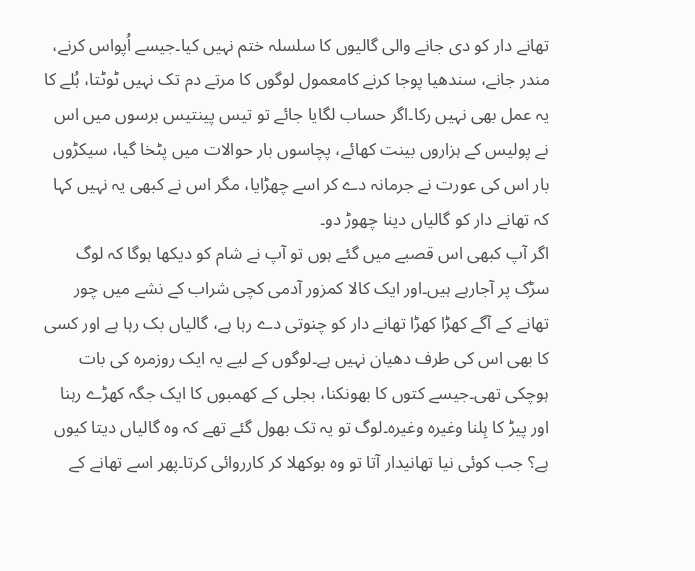تھانے دار کو دی جانے والی گالیوں کا سلسلہ ختم نہیں کیا۔جیسے اُپواس کرنے، مندر جانے، سندھیا پوجا کرنے کامعمول لوگوں کا مرتے دم تک نہیں ٹوٹتا، ہُلے کا یہ عمل بھی نہیں رکا۔اگر حساب لگایا جائے تو تیس پینتیس برسوں میں اس نے پولیس کے ہزاروں بینت کھائے، پچاسوں بار حوالات میں پٹخا گیا، سیکڑوں بار اس کی عورت نے جرمانہ دے کر اسے چھڑایا، مگر اس نے کبھی یہ نہیں کہا کہ تھانے دار کو گالیاں دینا چھوڑ دو۔
اگر آپ کبھی اس قصبے میں گئے ہوں تو آپ نے شام کو دیکھا ہوگا کہ لوگ سڑک پر آجارہے ہیں۔اور ایک کالا کمزور آدمی کچی شراب کے نشے میں چور تھانے کے آگے کھڑا کھڑا تھانے دار کو چنوتی دے رہا ہے، گالیاں بک رہا ہے اور کسی کا بھی اس کی طرف دھیان نہیں ہے۔لوگوں کے لیے یہ ایک روزمرہ کی بات ہوچکی تھی۔جیسے کتوں کا بھونکنا، بجلی کے کھمبوں کا ایک جگہ کھڑے رہنا اور پیڑ کا ہِلنا وغیرہ وغیرہ۔لوگ تو یہ تک بھول گئے تھے کہ وہ گالیاں دیتا کیوں ہے؟ جب کوئی نیا تھانیدار آتا تو وہ بوکھلا کر کارروائی کرتا۔پھر اسے تھانے کے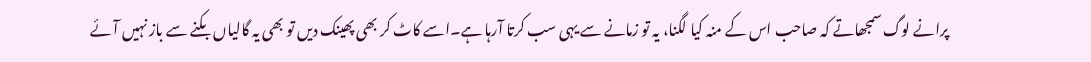پرانے لوگ سمجھاتے کہ صاحب اس کے منہ کیا لگنا، یہ تو زمانے سے یہی سب کرتا آرہا ہے۔اسے کاٹ کر بھی پھینک دیں تو بھی یہ گالیاں بکنے سے باز نہیں آئے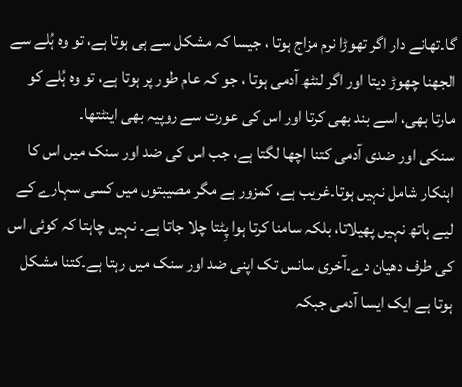گا۔تھانے دار اگر تھوڑا نرم مزاج ہوتا ، جیسا کہ مشکل سے ہی ہوتا ہے، تو وہ ہُلے سے الجھنا چھوڑ دیتا اور اگر لنٹھ آدمی ہوتا ، جو کہ عام طور پر ہوتا ہے، تو وہ ہُلے کو مارتا بھی، اسے بند بھی کرتا اور اس کی عورت سے روپیہ بھی اینٹتھا۔
سنکی اور ضدی آدمی کتنا اچھا لگتا ہے، جب اس کی ضد اور سنک میں اس کا اہنکار شامل نہیں ہوتا۔غریب ہے، کمزور ہے مگر مصیبتوں میں کسی سہارے کے لیے ہاتھ نہیں پھیلاتا، بلکہ سامنا کرتا ہوا پِٹتا چلا جاتا ہے۔ نہیں چاہتا کہ کوئی اس کی طرف دھیان دے۔آخری سانس تک اپنی ضد اور سنک میں رہتا ہے۔کتنا مشکل ہوتا ہے ایک ایسا آدمی جبکہ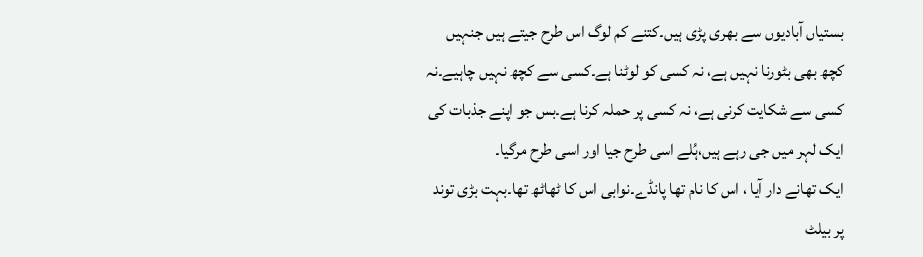بستیاں آبادیوں سے بھری پڑی ہیں۔کتنے کم لوگ اس طرح جیتے ہیں جنہیں کچھ بھی بٹورنا نہیں ہے، نہ کسی کو لوٹنا ہے۔کسی سے کچھ نہیں چاہیے۔نہ کسی سے شکایت کرنی ہے، نہ کسی پر حملہ کرنا ہے۔بس جو اپنے جذبات کی ایک لہر میں جی رہے ہیں،ہُلے اسی طرح جیا اور اسی طرح مرگیا۔
ایک تھانے دار آیا ، اس کا نام تھا پانڈے۔نوابی اس کا ٹھاٹھ تھا۔بہت بڑی توند پر بیلٹ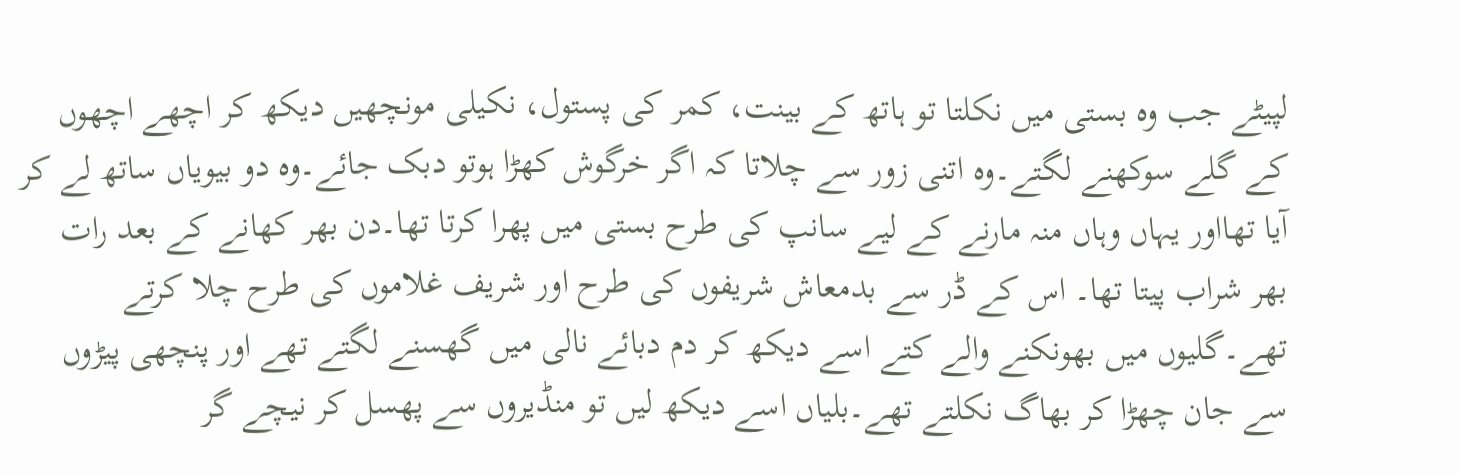لپیٹے جب وہ بستی میں نکلتا تو ہاتھ کے بینت، کمر کی پستول، نکیلی مونچھیں دیکھ کر اچھے اچھوں کے گلے سوکھنے لگتے۔وہ اتنی زور سے چلاتا کہ اگر خرگوش کھڑا ہوتو دبک جائے۔وہ دو بیویاں ساتھ لے کر آیا تھااور یہاں وہاں منہ مارنے کے لیے سانپ کی طرح بستی میں پھرا کرتا تھا۔دن بھر کھانے کے بعد رات بھر شراب پیتا تھا۔ اس کے ڈر سے بدمعاش شریفوں کی طرح اور شریف غلاموں کی طرح چلا کرتے تھے۔گلیوں میں بھونکنے والے کتے اسے دیکھ کر دم دبائے نالی میں گھسنے لگتے تھے اور پنچھی پیڑوں سے جان چھڑا کر بھاگ نکلتے تھے۔بلیاں اسے دیکھ لیں تو منڈیروں سے پھسل کر نیچے گر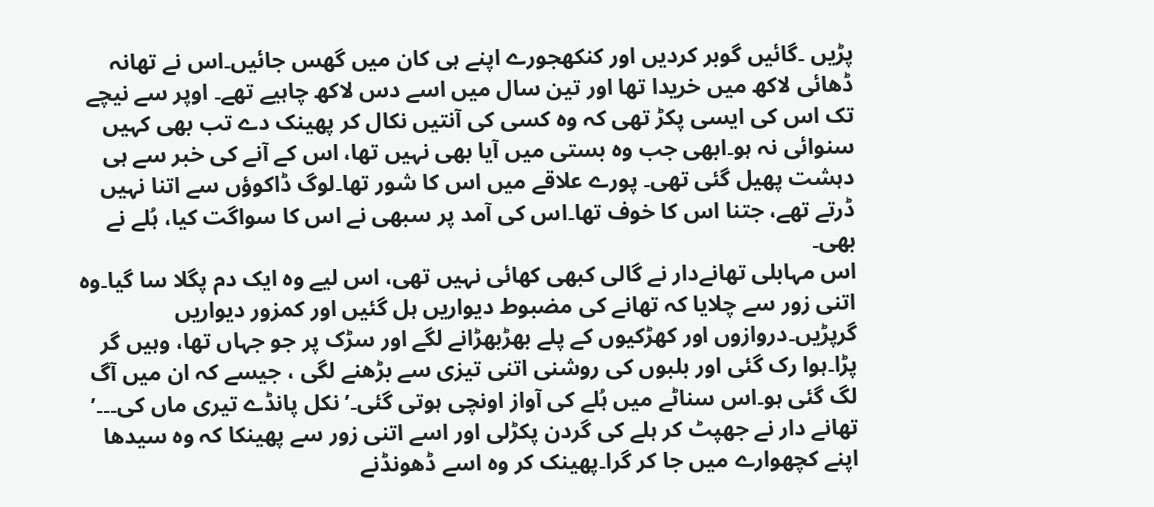پڑیں ۔گائیں گوبر کردیں اور کنکھجورے اپنے ہی کان میں گھس جائیں۔اس نے تھانہ ڈھائی لاکھ میں خریدا تھا اور تین سال میں اسے دس لاکھ چاہیے تھے۔ اوپر سے نیچے تک اس کی ایسی پکڑ تھی کہ وہ کسی کی آنتیں نکال کر پھینک دے تب بھی کہیں سنوائی نہ ہو۔ابھی جب وہ بستی میں آیا بھی نہیں تھا، اس کے آنے کی خبر سے ہی دہشت پھیل گئی تھی۔ پورے علاقے میں اس کا شور تھا۔لوگ ڈاکوؤں سے اتنا نہیں ڈرتے تھے، جتنا اس کا خوف تھا۔اس کی آمد پر سبھی نے اس کا سواگت کیا، ہُلے نے بھی۔
اس مہابلی تھانےدار نے گالی کبھی کھائی نہیں تھی، اس لیے وہ ایک دم پگلا سا گیا۔وہ اتنی زور سے چلایا کہ تھانے کی مضبوط دیواریں ہل گئیں اور کمزور دیواریں گرپڑیں۔دروازوں اور کھڑکیوں کے پلے بھڑبھڑانے لگے اور سڑک پر جو جہاں تھا، وہیں گر پڑا۔ہوا رک گئی اور بلبوں کی روشنی اتنی تیزی سے بڑھنے لگی ، جیسے کہ ان میں آگ لگ گئی ہو۔اس سناٹے میں ہُلے کی آواز اونچی ہوتی گئی۔’نکل پانڈے تیری ماں کی۔۔۔’
تھانے دار نے جھپٹ کر ہلے کی گردن پکڑلی اور اسے اتنی زور سے پھینکا کہ وہ سیدھا اپنے کچھوارے میں جا کر گرا۔پھینک کر وہ اسے ڈھونڈنے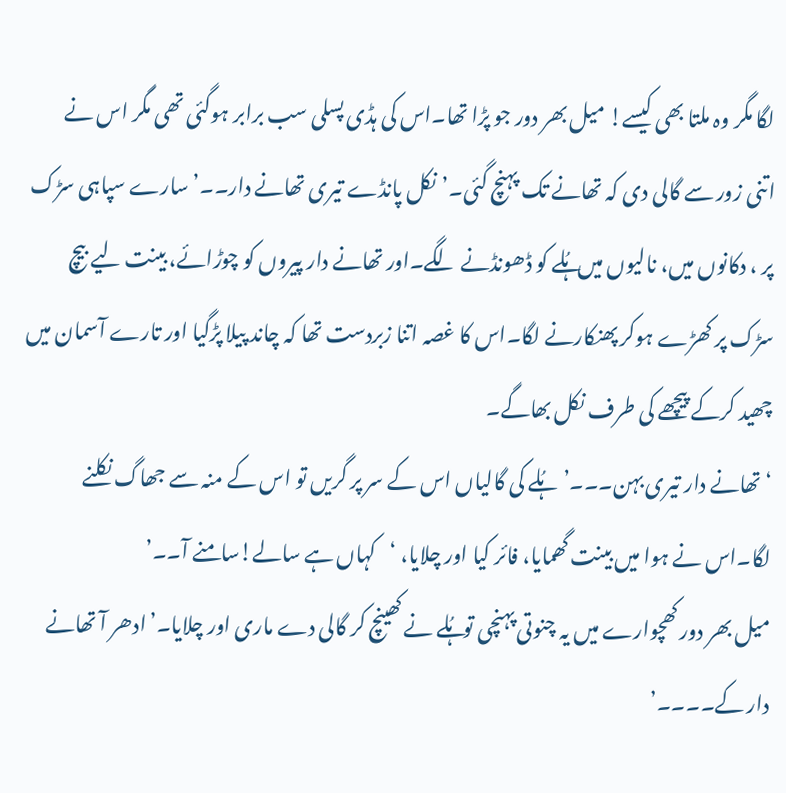لگا مگر وہ ملتا بھی کیسے! میل بھر دور جو پڑا تھا۔اس کی ہڈی پسلی سب برابر ہوگئی تھی مگر اس نے اتنی زور سے گالی دی کہ تھانے تک پہنچ گئی۔’نکل پانڈے تیری تھانے دار۔۔’سارے سپاہی سڑک پر ، دکانوں میں، نالیوں میں ہُلے کو ڈھونڈنے لگے۔اور تھانے دار پیروں کو چوڑائے، بینت لیے بیچ سڑک پر کھڑے ہوکر پھنکارنے لگا۔اس کا غصہ اتنا زبردست تھا کہ چاند پیلا پڑگیا اور تارے آسمان میں چھید کرکے پیچھے کی طرف نکل بھاگے۔
‘تھانے دار تیری بہن۔۔۔’ہُلے کی گالیاں اس کے سر پر گریں تو اس کے منہ سے جھاگ نکلنے لگا۔اس نے ہوا میں بینت گھمایا، فائر کیا اور چلایا، ‘کہاں ہے سالے!سامنے آ۔۔’
میل بھر دور کھچوارے میں یہ چنوتی پہنچی تو ہُلے نے کھینچ کر گالی دے ماری اور چلایا۔’ادھر آ تھانے دار کے۔۔۔۔’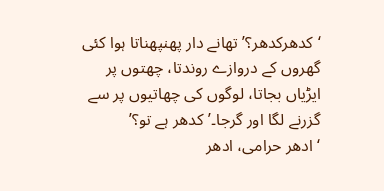‘کدھرکدھر؟’ تھانے دار پھنپھناتا ہوا کئی گھروں کے دروازے روندتا، چھتوں پر ایڑیاں بجاتا، لوگوں کی چھاتیوں پر سے گزرنے لگا اور گرجا۔’کدھر ہے تو؟’
‘ادھر حرامی، ادھر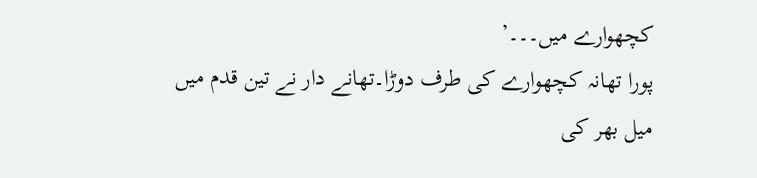کچھوارے میں۔۔۔’
پورا تھانہ کچھوارے کی طرف دوڑا۔تھانے دار نے تین قدم میں میل بھر کی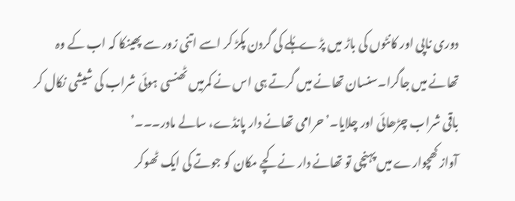دوری ناپی اور کانٹوں کی باڑ میں پڑے ہُلے کی گردن پکڑ کر اسے اتنی زور سے پھینکا کہ اب کے وہ تھانے میں جاگرا۔سنسان تھانے میں گرتے ہی اس نے کمرمیں ٹھنسی ہوئی شراب کی شیشی نکال کر باقی شراب چڑھائی اور چلایا۔’حرامی تھانے دار پانڈے، سالے مادر۔۔۔’
آواز کھچوارے میں پہنچی تو تھانے دار نے کچے مکان کو جوتے کی ایک ٹھوکر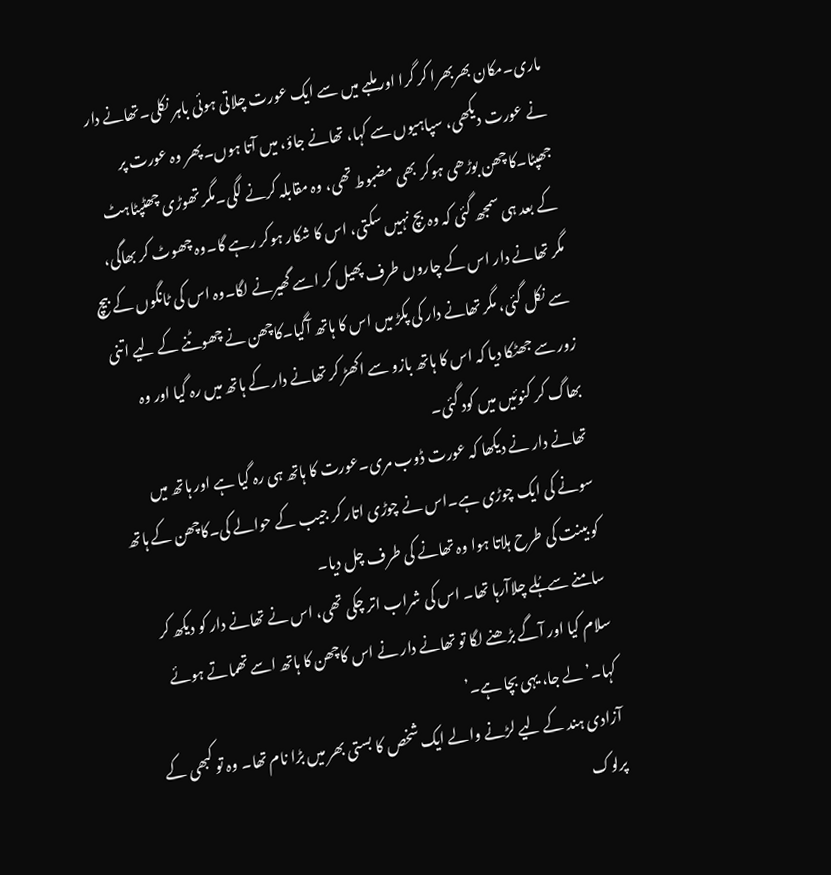ماری۔مکان بھربھرا کر گرا اور ملبے میں سے ایک عورت چلاتی ہوئی باہر نکلی۔تھانے دار نے عورت دیکھی، سپاہیوں سے کہا، تھانے جاؤ، میں آتا ہوں۔پھر وہ عورت پر جھپٹا۔کاچھن بوڑھی ہوکر بھی مضبوط تھی، وہ مقابلہ کرنے لگی۔مگر تھوڑی چھٹپٹاہٹ کے بعد ہی سمجھ گئی کہ وہ بچ نہیں سکتی، اس کا شکار ہوکر رہے گا۔وہ چھوٹ کر بھاگی، مگر تھانے دار اس کے چاروں طرف پھیل کر اسے گھیرنے لگا۔وہ اس کی ٹانگوں کے بیچ سے نکل گئی، مگر تھانے دار کی پکڑ میں اس کا ہاتھ آگیا۔کاچھن نے چھوٹنے کے لیے اتنی زور سے جھٹکا دیا کہ اس کا ہاتھ بازو سے اکھڑ کر تھانے دار کے ہاتھ میں رہ گیا اور وہ بھاگ کر کنوئیں میں کود گئی۔
تھانے دار نے دیکھا کہ عورت ڈوب مری۔عورت کا ہاتھ ہی رہ گیا ہے اور ہاتھ میں سونے کی ایک چوڑی ہے۔اس نے چوڑی اتار کر جیب کے حوالے کی۔کاچھن کے ہاتھ کو بینت کی طرح ہلاتا ہوا وہ تھانے کی طرف چل دیا۔
سامنے سے ہُلے چلاآرہا تھا۔ اس کی شراب اتر چکی تھی، اس نے تھانے دار کو دیکھ کر سلام کیا اور آگے بڑھنے لگا تو تھانے دار نے اس کاچھن کا ہاتھ اسے تھماتے ہوئے کہا۔’لے جا، یہی بچا ہے۔’
آزادی ہند کے لیے لڑنے والے ایک شخص کا بستی بھر میں بڑا نام تھا۔ وہ تو کبھی کے پرلوک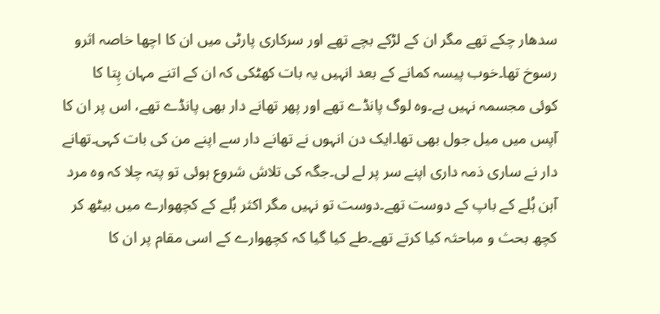سدھار چکے تھے مگر ان کے لڑکے بچے تھے اور سرکاری پارٹی میں ان کا اچھا خاصہ اثرو رسوخ تھا۔خوب پیسہ کمانے کے بعد انہیں یہ بات کھٹکی کہ ان کے اتنے مہان پِتا کا کوئی مجسمہ نہیں ہے۔وہ لوگ پانڈے تھے اور پھر تھانے دار بھی پانڈے تھے، اس پر ان کا آپس میں میل جول بھی تھا۔ایک دن انہوں نے تھانے دار سے اپنے من کی بات کہی۔تھانے دار نے ساری ذمہ داری اپنے سر پر لے لی۔جگہ کی تلاش شروع ہوئی تو پتہ چلا کہ وہ مرد آہن ہُلے کے باپ کے دوست تھے۔دوست تو نہیں مگر اکثر ہُلے کے کچھوارے میں بیٹھ کر کچھ بحث و مباحثہ کیا کرتے تھے۔طے کیا گیا کہ کچھوارے کے اسی مقام پر ان کا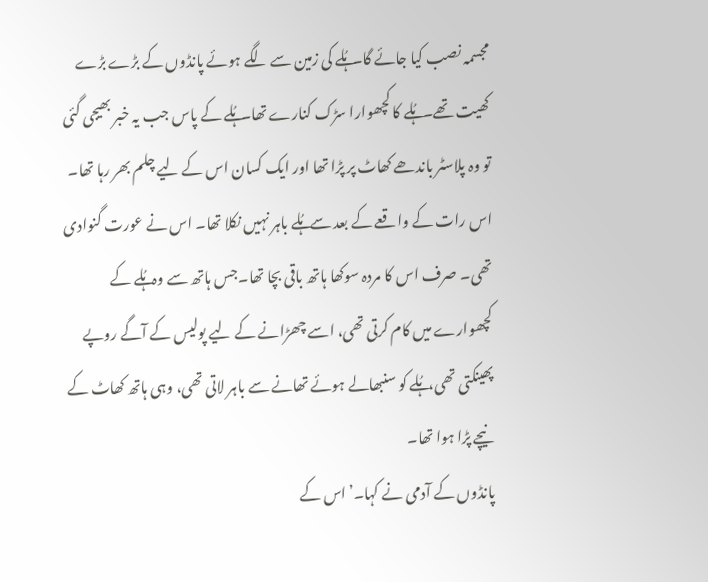مجسمہ نصب کیا جائے گا۔ہُلے کی زمین سے لگے ہوئے پانڈوں کے بڑے بڑے کھیت تھے۔ ہُلے کا کچھوارا سڑک کنارے تھا۔ہُلے کے پاس جب یہ خبر بھیجی گئی تو وہ پلاسٹر باندھے کھاٹ پر پڑا تھا اور ایک کسان اس کے لیے چلم بھر رہا تھا۔
اس رات کے واقعے کے بعد سے ہُلے باہر نہیں نکلا تھا۔ اس نے عورت گنوادی تھی۔ صرف اس کا مردہ سوکھا ہاتھ باقی بچا تھا۔جس ہاتھ سے وہ ہُلے کے کچھوارے میں کام کرتی تھی، اسے چھڑانے کے لیے پولیس کے آگے روپے پھینکتی تھی، ہُلے کو سنبھالے ہوئے تھانے سے باہر لاتی تھی، وہی ہاتھ کھاٹ کے نیچے پڑا ہوا تھا۔
پانڈوں کے آدمی نے کہا۔’اس کے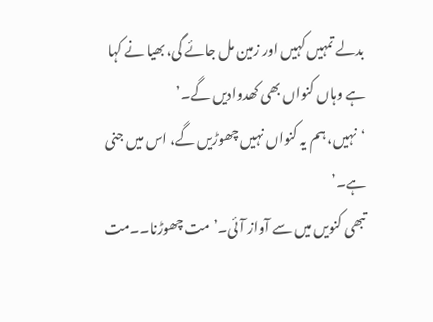بدلے تمہیں کہیں اور زمین مل جائے گی، بھیا نے کہا ہے وہاں کنواں بھی کھدوادیں گے۔’
‘نہیں، ہم یہ کنواں نہیں چھوڑیں گے، اس میں جنی ہے۔’
تبھی کنویں میں سے آواز آئی۔’مت چھوڑنا۔۔مت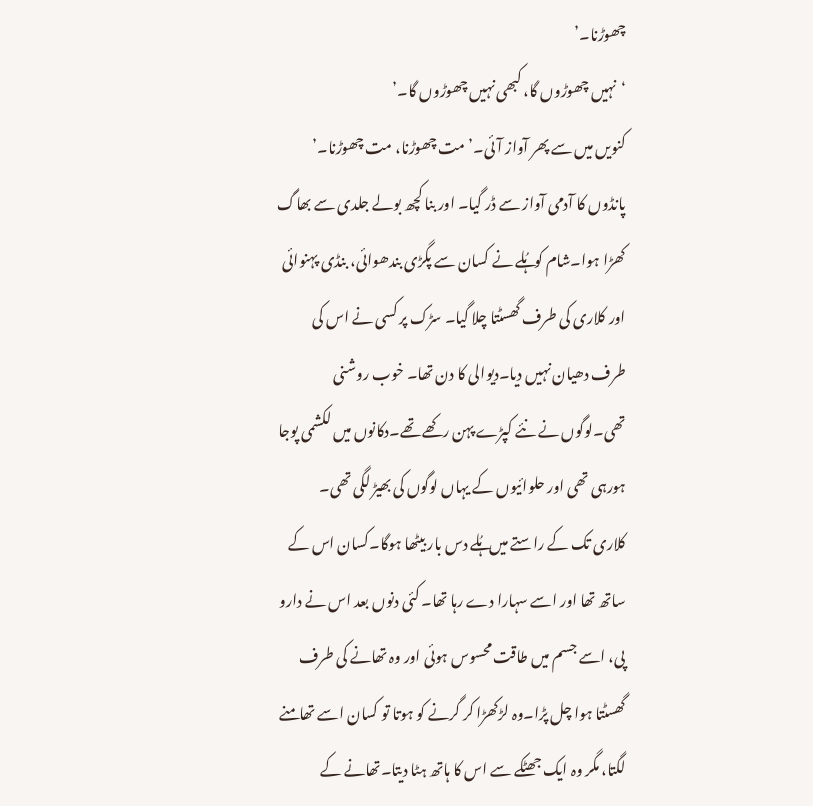چھوڑنا۔’
‘نہیں چھوڑوں گا، کبھی نہیں چھوڑوں گا۔’
کنویں میں سے پھر آواز آئی۔’مت چھوڑنا، مت چھوڑنا۔’
پانڈوں کا آدمی آواز سے ڈر گیا۔ اور بنا کچھ بولے جلدی سے بھاگ کھڑا ہوا۔شام کو ہُلے نے کسان سے پگڑی بندھوائی، بنڈی پہنوائی اور کلاری کی طرف گھسٹتا چلا گیا۔ سڑک پر کسی نے اس کی طرف دھیان نہیں دیا۔دیوالی کا دن تھا۔ خوب روشنی تھی۔لوگوں نے نئے کپڑے پہن رکھے تھے۔دکانوں میں لکشمی پوجا ہورہی تھی اور حلوائیوں کے یہاں لوگوں کی بھیڑ لگی تھی۔
کلاری تک کے راستے میں ہُلے دس بار بیٹھا ہوگا۔کسان اس کے ساتھ تھا اور اسے سہارا دے رہا تھا۔ کئی دنوں بعد اس نے دارو پی، اسے جسم میں طاقت محسوس ہوئی اور وہ تھانے کی طرف گھسٹتا ہوا چل پڑا۔وہ لڑکھڑا کر گرنے کو ہوتا تو کسان اسے تھامنے لگتا، مگر وہ ایک جھٹکے سے اس کا ہاتھ ہٹا دیتا۔تھانے کے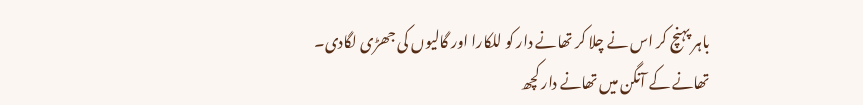باہر پہنچ کر اس نے چلا کر تھانے دار کو للکارا اور گالیوں کی جھڑی لگادی۔
تھانے کے آنگن میں تھانے دار کچھ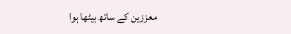معززین کے ساتھ بیٹھا ہوا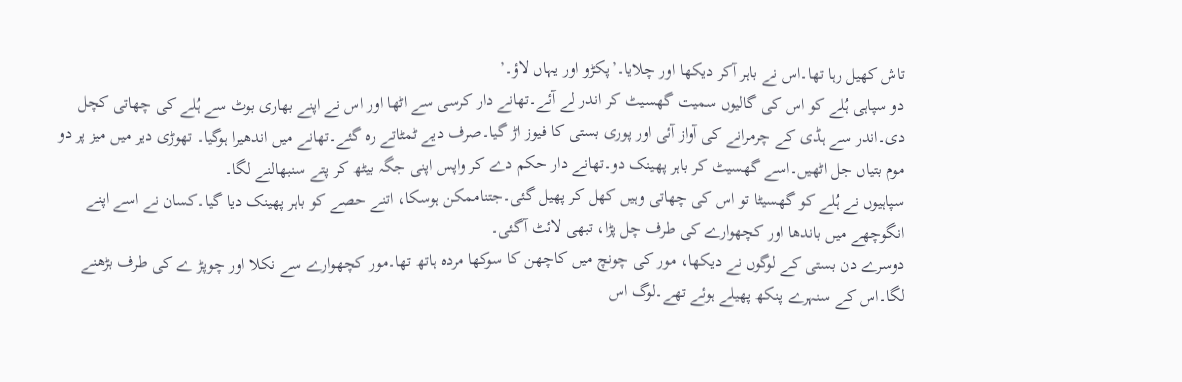تاش کھیل رہا تھا۔اس نے باہر آکر دیکھا اور چلایا۔’پکڑو اور یہاں لاؤ۔’
دو سپاہی ہُلے کو اس کی گالیوں سمیت گھسیٹ کر اندر لے آئے۔تھانے دار کرسی سے اٹھا اور اس نے اپنے بھاری بوٹ سے ہُلے کی چھاتی کچل دی۔اندر سے ہڈی کے چرمرانے کی آواز آئی اور پوری بستی کا فیوز اڑ گیا۔صرف دیے ٹمٹاتے رہ گئے۔تھانے میں اندھیرا ہوگیا۔ تھوڑی دیر میں میز پر دو موم بتیاں جل اٹھیں۔اسے گھسیٹ کر باہر پھینک دو۔تھانے دار حکم دے کر واپس اپنی جگہ بیٹھ کر پتے سنبھالنے لگا۔
سپاہیوں نے ہُلے کو گھسیٹا تو اس کی چھاتی وہیں کھل کر پھیل گئی۔جتناممکن ہوسکا، اتنے حصے کو باہر پھینک دیا گیا۔کسان نے اسے اپنے انگوچھے میں باندھا اور کچھوارے کی طرف چل پڑا، تبھی لائٹ آگئی۔
دوسرے دن بستی کے لوگوں نے دیکھا، مور کی چونچ میں کاچھن کا سوکھا مردہ ہاتھ تھا۔مور کچھوارے سے نکلا اور چوپڑ ے کی طرف بڑھنے لگا۔اس کے سنہرے پنکھ پھیلے ہوئے تھے۔لوگ اس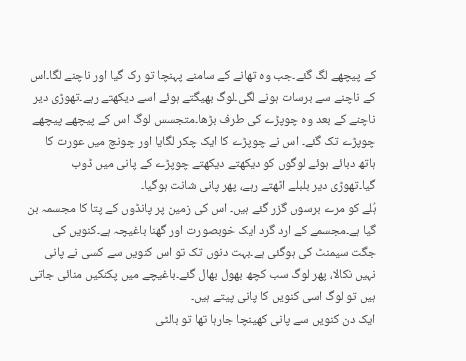کے پیچھے لگ گئے۔جب وہ تھانے کے سامنے پہنچا تو رک گیا اور ناچنے لگا۔اس کے ناچنے سے برسات ہونے لگی۔لوگ بھیگتے ہوئے اسے دیکھتے رہے۔تھوڑی دیر ناچنے کے بعد وہ چوپڑے کی طرف بڑھا۔متجسس لوگ اس کے پیچھے پیچھے چوپڑے تک گئے۔ اس نے چوپڑے کا ایک چکر لگایا اور چونچ میں عورت کا ہاتھ دبائے ہوئے لوگوں کو دیکھتے دیکھتے چوپڑے کے پانی میں ڈوب گیا۔تھوڑی دیر بلبلے اٹھتے رہے، پھر پانی شانت ہوگیا۔
ہُلے کو مرے برسوں گزر گئے ہیں۔ اس کی زمین پر پانڈوں کے پتا کا مجسمہ بن گیا ہے۔مجسمے کے ارد گرد ایک خوبصورت اور گھنا باغیچہ ہے۔کنویں کی جگت سیمنٹ کی ہوگئی ہے۔بہت دنوں تک تو اس کنویں سے کسی نے پانی نہیں نکالا، پھر لوگ سب کچھ بھول بھال گئے۔باغیچے میں پکنکیں منائی جاتی ہیں تو لوگ اسی کنویں کا پانی پیتے ہیں۔
ایک دن کنویں سے پانی کھینچا جارہا تھا تو بالٹی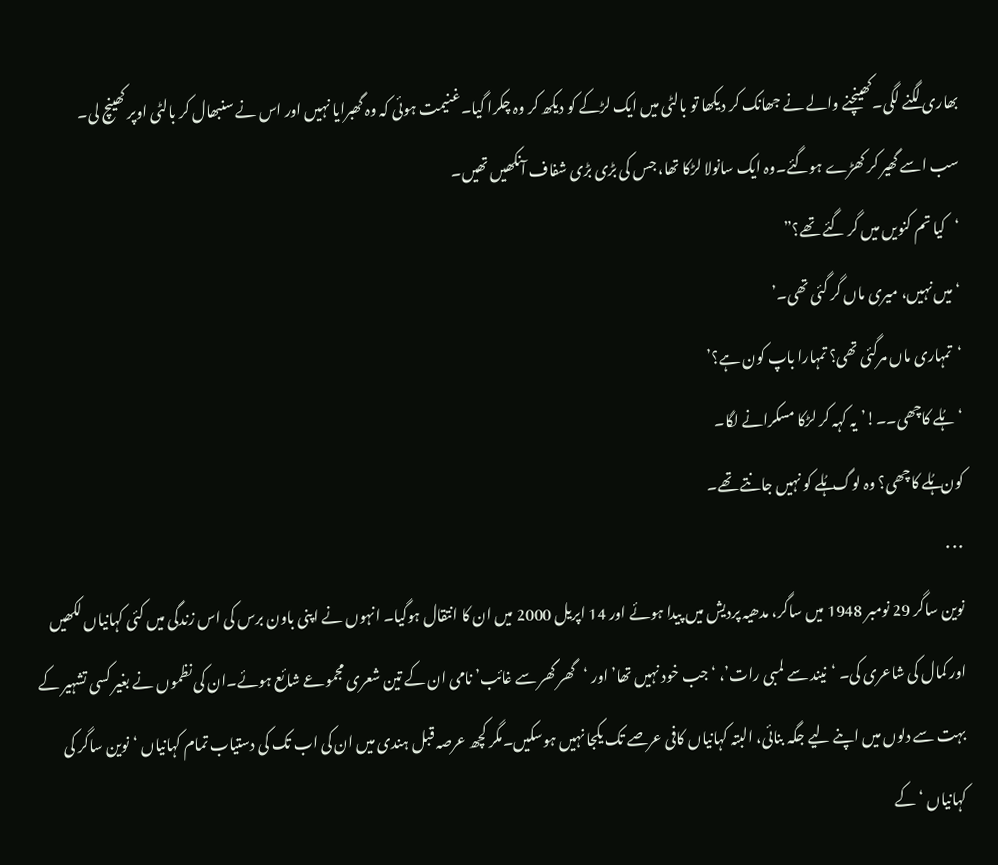بھاری لگنے لگی۔کھینچنے والے نے جھانک کر دیکھا تو بالٹی میں ایک لڑکے کو دیکھ کر وہ چکرا گیا۔غنیمت ہوئی کہ وہ گھبرایا نہیں اور اس نے سنبھال کر بالٹی اوپر کھینچ لی۔
سب اسے گھیر کر کھڑے ہوگئے۔وہ ایک سانولا لڑکا تھا، جس کی بڑی بڑی شفاف آنکھیں تھیں۔
‘کیا تم کنویں میں گر گئے تھے؟”
‘میں نہیں، میری ماں گر گئی تھی۔’
‘تمہاری ماں مرگئی تھی؟ تمہارا باپ کون ہے؟’
‘ہُلے کاچھی۔۔!’یہ کہہ کر لڑکا مسکرانے لگا۔
کون ہُلے کاچھی؟ وہ لوگ ہُلے کو نہیں جانتے تھے۔
٠٠٠
نوین ساگر 29 نومبر 1948 میں ساگر، مدھیہ پردیش میں پیدا ہوئے اور 14 اپریل 2000 میں ان کا انتقال ہوگیا۔ انہوں نے اپنی باون برس کی اس زندگی میں کئی کہانیاں لکھیں اور کمال کی شاعری کی۔ ‘نیند سے لمبی رات’، ‘جب خود نہیں تھا’اور ‘گھر گھر سے غائب’ نامی ان کے تین شعری مجموعے شائع ہوئے۔ان کی نظموں نے بغیر کسی تشہیر کے بہت سے دلوں میں اپنے لیے جگہ بنائی، البتہ کہانیاں کافی عرصے تک یکجا نہیں ہوسکیں۔مگر کچھ عرصہ قبل ہندی میں ان کی اب تک کی دستیاب تمام کہانیاں ‘نوین ساگر کی کہانیاں ‘ کے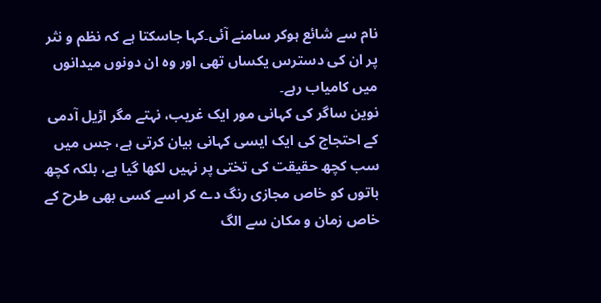نام سے شائع ہوکر سامنے آئی۔کہا جاسکتا ہے کہ نظم و نثر پر ان کی دسترس یکساں تھی اور وہ ان دونوں میدانوں میں کامیاب رہے۔
نوین ساگر کی کہانی مور ایک غریب، نہتے مگر اڑیل آدمی کے احتجاج کی ایک ایسی کہانی بیان کرتی ہے، جس میں سب کچھ حقیقت کی تختی پر نہیں لکھا گیا ہے، بلکہ کچھ باتوں کو خاص مجازی رنگ دے کر اسے کسی بھی طرح کے خاص زمان و مکان سے الگ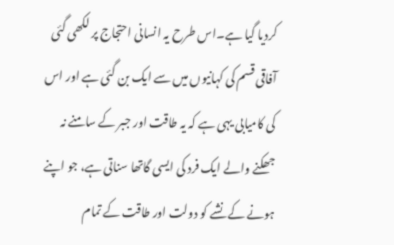کردیا گیا ہے۔اس طرح یہ انسانی احتجاج پر لکھی گئی آفاقی قسم کی کہانیوں میں سے ایک بن گئی ہے اور اس کی کامیابی یہی ہے کہ یہ طاقت اور جبر کے سامنے نہ جھکنے والے ایک فرد کی ایسی گاتھا سناتی ہے، جو اپنے ہونے کے نشے کو دولت اور طاقت کے تمام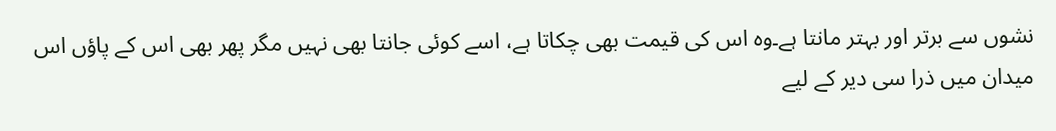نشوں سے برتر اور بہتر مانتا ہے۔وہ اس کی قیمت بھی چکاتا ہے، اسے کوئی جانتا بھی نہیں مگر پھر بھی اس کے پاؤں اس میدان میں ذرا سی دیر کے لیے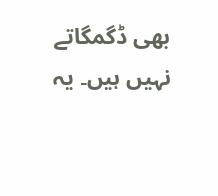بھی ڈگمگاتے نہیں ہیں۔ یہ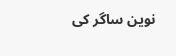نوین ساگر کی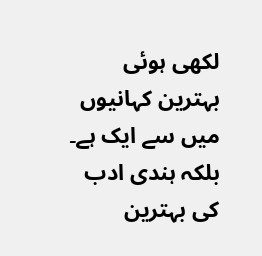لکھی ہوئی بہترین کہانیوں میں سے ایک ہے۔ بلکہ ہندی ادب کی بہترین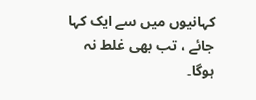کہانیوں میں سے ایک کہا جائے ، تب بھی غلط نہ ہوگا۔